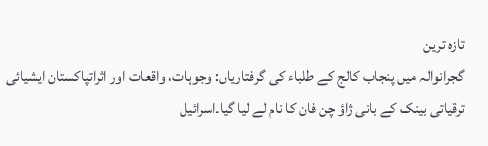تازہ ترین
گجرانوالہ میں پنجاب کالج کے طلباء کی گرفتاریاں: وجوہات، واقعات اور اثراتپاکستان ایشیائی ترقیاتی بینک کے بانی ژاؤ چن فان کا نام لے لیا گیا۔اسرائیل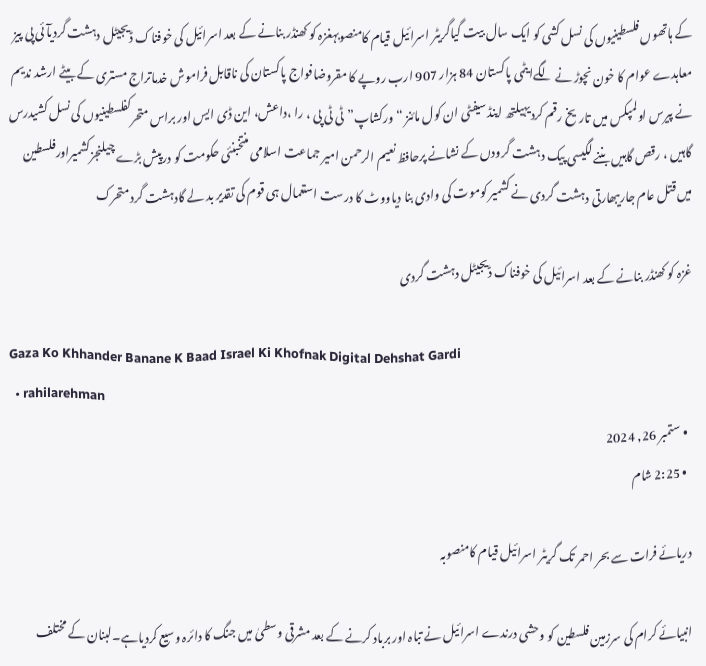کے ہاتھوں فلسطینیوں کی نسل کشی کو ایک سال بیت گیاگریٹر اسرائیل قیام کامنصوبہغزہ کو کھنڈر بنانے کے بعد اسرائیل کی خوفناک ڈیجیٹل دہشت گردیآئی پی پیز معاہدے عوام کا خون نچوڑ نے لگےایٹمی پاکستان 84 ہزار 907 ارب روپے کا مقروضافواج پاکستان کی ناقابل فراموش خدماتراج مستری کے بیٹے ارشد ندیم نے پیرس اولمپکس میں تاریخ رقم کردیہیلتھ اینڈ سیفٹی ان کول مائنز “ ورکشاپ”ٹی ٹی پی ، را ،داعش، این ڈی ایس اور براس متحرکفلسطینیوں کی نسل کشیدرس گاہیں ، رقص گاہیں بننے لگیسی پیک دہشت گرودں کے نشانے پرحافظ نعیم الرحمن امیر جماعت اسلامی منتخبنئی حکومت کو درپیش بڑے چیلنجزکشمیراورفلسطین میں قتل عام جاریبھارتی دہشت گردی نے کشمیر کوموت کی وادی بنا دیاووٹ کا درست استعمال ہی قوم کی تقدیر بد لے گادہشت گرد متحرک

غزہ کو کھنڈر بنانے کے بعد اسرائیل کی خوفناک ڈیجیٹل دہشت گردی

Gaza Ko Khhander Banane K Baad Israel Ki Khofnak Digital Dehshat Gardi
  • rahilarehman
  • ستمبر 26, 2024
  • 2:25 شام

دریائے فرات سے بحر احمر تک گریٹر اسرائیل قیام کامنصوبہ

انبیائے کرام کی سرزمین فلسطین کو وحشی درندے اسرائیل نے تباہ اور برباد کرنے کے بعد مشرقی وسطیٰ میں جنگ کا دائرہ وسیع کردیاہے۔لبنان کے مختلف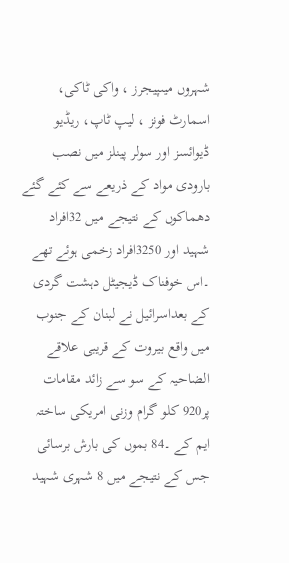شہروں میںپیجرز ، واکی ٹاکی، اسمارٹ فونز ، لیپ ٹاپ، ریڈیو ڈیوائسز اور سولر پینلز میں نصب بارودی مواد کے ذریعے سے کئے گئے دھماکوں کے نتیجے میں 32افراد شہید اور 3250افراد زخمی ہوئے تھے ۔اس خوفناک ڈیجیٹل دہشت گردی کے بعداسرائیل نے لبنان کے جنوب میں واقع بیروت کے قریبی علاقے الضاحیہ کے سو سے زائد مقامات پر920 کلو گرام وزنی امریکی ساختہ ایم کے ۔84 بموں کی بارش برسائی جس کے نتیجے میں 8 شہری شہید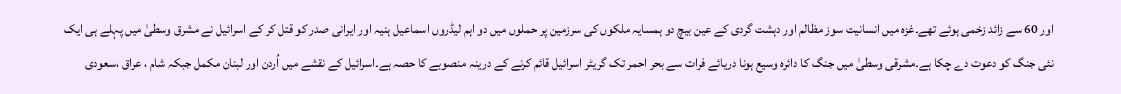اور 60 سے زائد زخمی ہوئے تھے۔غزہ میں انسانیت سوز مظالم اور دہشت گردی کے عین بیچ دو ہمسایہ ملکوں کی سرزمین پر حملوں میں دو اہم لیڈروں اسماعیل ہنیہ اور ایرانی صدر کو قتل کر کے اسرائیل نے مشرق وسطیٰ میں پہلے ہی ایک نئی جنگ کو دعوت دے چکا ہے۔مشرقی وسطیٰ میں جنگ کا دائرہ وسیع ہونا دریائے فرات سے بحر احمر تک گریٹر اسرائیل قائم کرنے کے درینہ منصوبے کا حصہ ہے۔اسرائیل کے نقشے میں اُردن اور لبنان مکمل جبکہ شام ، عراق ،سعودی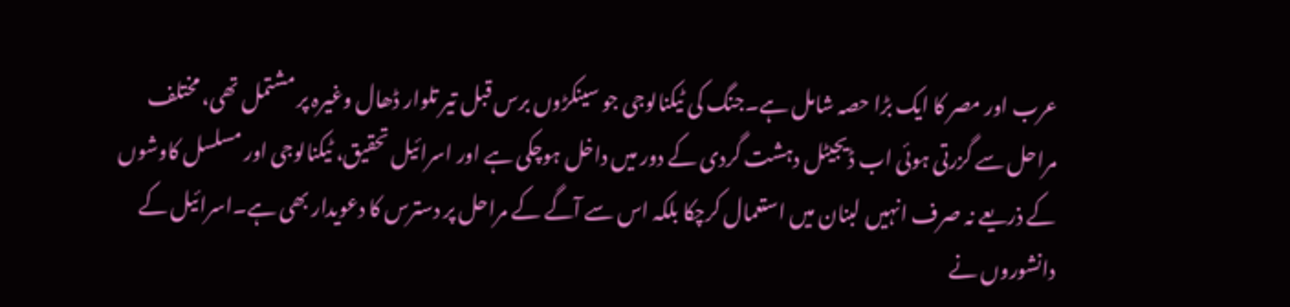عرب اور مصر کا ایک بڑا حصہ شامل ہے۔جنگ کی ٹیکنالوجی جو سینکڑوں برس قبل تیر تلوار ڈھال وغیرہ پر مشتمل تھی، مختلف مراحل سے گزرتی ہوئی اب ڈیجیٹل دہشت گردی کے دور میں داخل ہوچکی ہے اور اسرائیل تحقیق، ٹیکنالوجی اور مسلسل کاوشوں کے ذریعے نہ صرف انہیں لبنان میں استعمال کرچکا بلکہ اس سے آگے کے مراحل پر دسترس کا دعویدار بھی ہے۔اسرائیل کے دانشوروں نے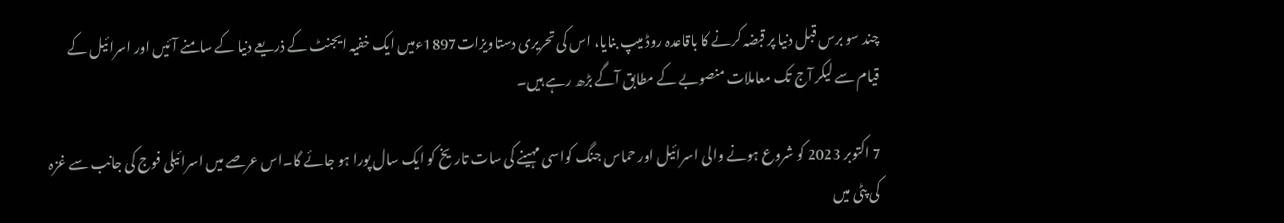چند سو برس قبل دنیا پر قبضہ کرنے کا باقاعدہ روڈ میپ بنایا، اس کی تحریری دستاویزات1897ءمیں ایک خفیہ ایجنٹ کے ذریعے دنیا کے سامنے آئیں اور اسرائیل کے قیام سے لیکر آج تک معاملات منصوبے کے مطابق آگے بڑھ رہے ہیں۔

7 اکتوبر 2023 کو شروع ہونے والی اسرائیل اور حماس جنگ کواسی مہینے کی سات تاریخ کو ایک سال پورا ہو جائے گا۔اس عرصے میں اسرائیلی فوج کی جانب سے غزہ کی پٹی میں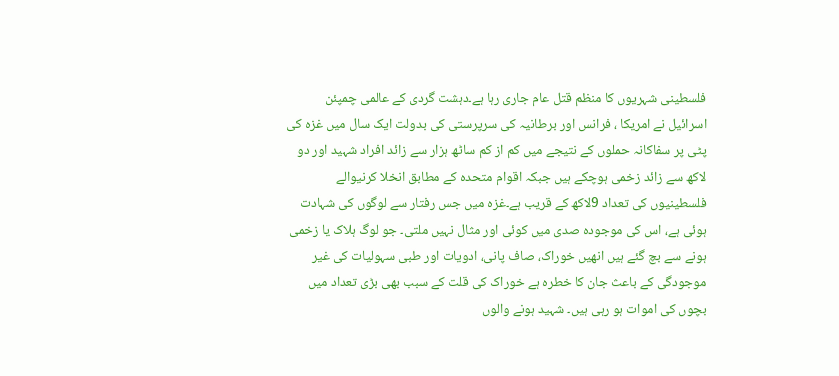فلسطینی شہریوں کا منظم قتل عام جاری رہا ہے۔دہشت گردی کے عالمی چمپئن اسرائیل نے امریکا ، فرانس اور برطانیہ کی سرپرستی کی بدولت ایک سال میں غزہ کی پٹی پر سفاکانہ حملوں کے نتیجے میں کم از کم ساٹھ ہزار سے زائد افراد شہید اور دو لاکھ سے زائد زخمی ہوچکے ہیں جبکہ اقوام متحدہ کے مطابق انخلا کرنیوالے فلسطینیوں کی تعداد 9لاکھ کے قریب ہے۔غزہ میں جس رفتار سے لوگوں کی شہادت ہوئی ہے، اس کی موجودہ صدی میں کوئی اور مثال نہیں ملتی۔ جو لوگ ہلاک یا زخمی ہونے سے بچ گئے ہیں انھیں خوراک، صاف پانی، ادویات اور طبی سہولیات کی غیر موجودگی کے باعث جان کا خطرہ ہے خوراک کی قلت کے سبب بھی بڑی تعداد میں بچوں کی اموات ہو رہی ہیں۔ شہید ہونے والوں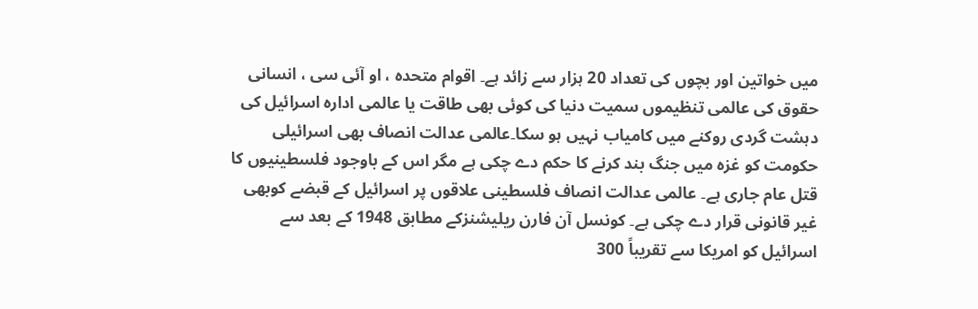میں خواتین اور بچوں کی تعداد 20 ہزار سے زائد ہے۔ اقوام متحدہ ، او آئی سی ، انسانی حقوق کی عالمی تنظیموں سمیت دنیا کی کوئی بھی طاقت یا عالمی ادارہ اسرائیل کی دہشت گردی روکنے میں کامیاب نہیں ہو سکا۔عالمی عدالت انصاف بھی اسرائیلی حکومت کو غزہ میں جنگ بند کرنے کا حکم دے چکی ہے مگر اس کے باوجود فلسطینیوں کا قتل عام جاری ہے۔ عالمی عدالت انصاف فلسطینی علاقوں پر اسرائیل کے قبضے کوبھی غیر قانونی قرار دے چکی ہے۔ کونسل آن فارن ریلیشنزکے مطابق 1948 کے بعد سے اسرائیل کو امریکا سے تقریباً 300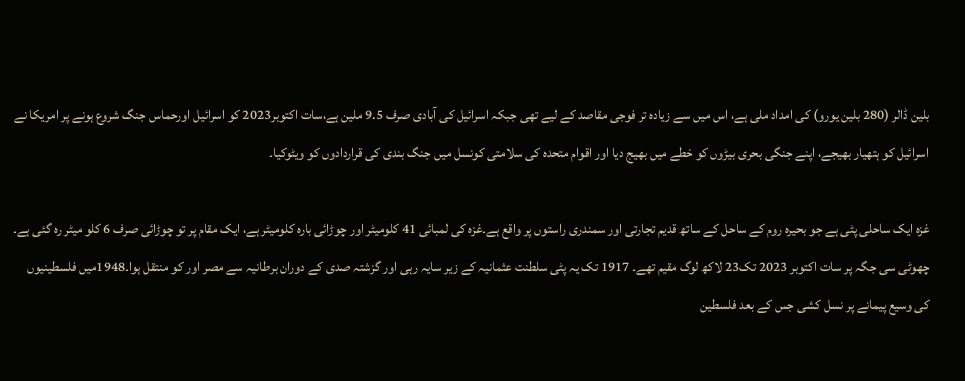بلین ڈالر (280 بلین یورو) کی امداد ملی ہے، اس میں سے زیادہ تر فوجی مقاصد کے لیے تھی جبکہ اسرائیل کی آبادی صرف 9.5 ملین ہے،سات اکتوبر2023 کو اسرائیل اورحماس جنگ شروع ہونے پر امریکا نے اسرائیل کو ہتھیار بھیجے، اپنے جنگی بحری بیڑوں کو خطے میں بھیج دیا اور اقوام متحدہ کی سلامتی کونسل میں جنگ بندی کی قراردادوں کو ویٹوکیا۔

غزہ ایک ساحلی پٹی ہے جو بحیرہ روم کے ساحل کے ساتھ قدیم تجارتی اور سمندری راستوں پر واقع ہے۔غزہ کی لمبائی 41 کلومیٹر اور چوڑائی بارہ کلومیٹر ہے، ایک مقام پر تو چوڑائی صرف 6 کلو میٹر رہ گئی ہے۔ چھوٹی سی جگہ پر سات اکتوبر 2023 تک23 لاکھ لوگ مقیم تھے۔ 1917 تک یہ پٹی سلطنت عثمانیہ کے زیر سایہ رہی اور گزشتہ صدی کے دوران برطانیہ سے مصر اور کو منتقل ہوا۔1948میں فلسطینیوں کی وسیع پیمانے پر نسل کشی جس کے بعد فلسطین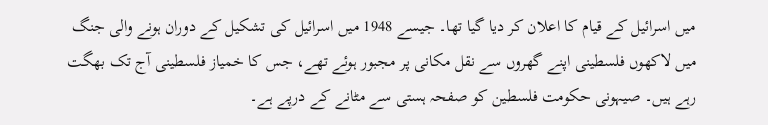میں اسرائیل کے قیام کا اعلان کر دیا گیا تھا۔ جیسے 1948 میں اسرائیل کی تشکیل کے دوران ہونے والی جنگ میں لاکھوں فلسطینی اپنے گھروں سے نقل مکانی پر مجبور ہوئے تھے، جس کا خمیاز فلسطینی آج تک بھگت رہے ہیں۔ صیہونی حکومت فلسطین کو صفحہ ہستی سے مٹانے کے درپے ہے۔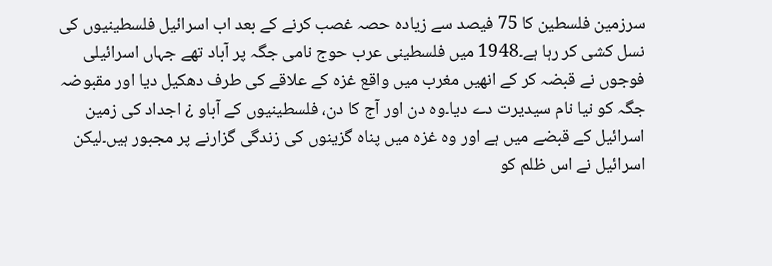سرزمین فلسطین کا 75 فیصد سے زیادہ حصہ غصب کرنے کے بعد اب اسرائیل فلسطینیوں کی نسل کشی کر رہا ہے۔1948 میں فلسطینی عرب حوج نامی جگہ پر آباد تھے جہاں اسرائیلی فوجوں نے قبضہ کر کے انھیں مغرب میں واقع غزہ کے علاقے کی طرف دھکیل دیا اور مقبوضہ جگہ کو نیا نام سیدیرت دے دیا۔وہ دن اور آج کا دن، فلسطینیوں کے آباو ¿ اجداد کی زمین اسرائیل کے قبضے میں ہے اور وہ غزہ میں پناہ گزینوں کی زندگی گزارنے پر مجبور ہیں۔لیکن اسرائیل نے اس ظلم کو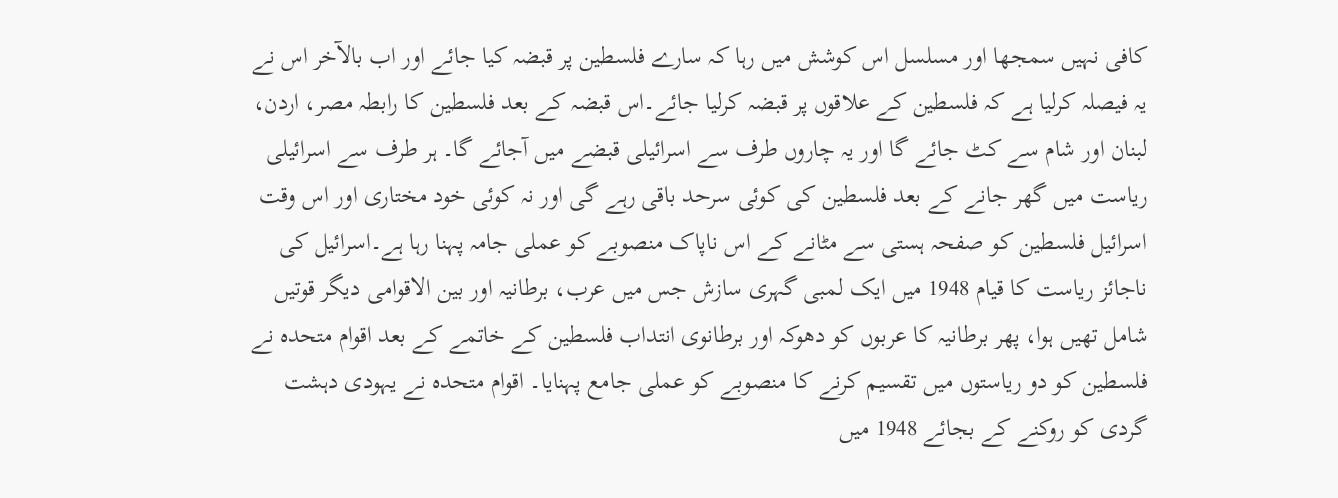کافی نہیں سمجھا اور مسلسل اس کوشش میں رہا کہ سارے فلسطین پر قبضہ کیا جائے اور اب بالآخر اس نے یہ فیصلہ کرلیا ہے کہ فلسطین کے علاقوں پر قبضہ کرلیا جائے۔اس قبضہ کے بعد فلسطین کا رابطہ مصر، اردن، لبنان اور شام سے کٹ جائے گا اور یہ چاروں طرف سے اسرائیلی قبضے میں آجائے گا۔ ہر طرف سے اسرائیلی ریاست میں گھر جانے کے بعد فلسطین کی کوئی سرحد باقی رہے گی اور نہ کوئی خود مختاری اور اس وقت اسرائیل فلسطین کو صفحہ ہستی سے مٹانے کے اس ناپاک منصوبے کو عملی جامہ پہنا رہا ہے۔اسرائیل کی ناجائز ریاست کا قیام 1948 میں ایک لمبی گہری سازش جس میں عرب، برطانیہ اور بین الاقوامی دیگر قوتیں شامل تھیں ہوا، پھر برطانیہ کا عربوں کو دھوکہ اور برطانوی انتداب فلسطین کے خاتمے کے بعد اقوام متحدہ نے فلسطین کو دو ریاستوں میں تقسیم کرنے کا منصوبے کو عملی جامع پہنایا۔ اقوام متحدہ نے یہودی دہشت گردی کو روکنے کے بجائے 1948 میں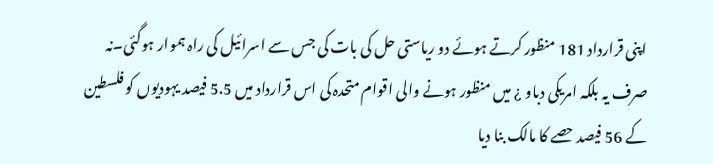اپنی قرارداد 181 منظور کرتے ہوئے دو ریاستی حل کی بات کی جس سے اسرائیل کی راہ ہموار ہوگئی۔نہ صرف یہ بلکہ امریکی دباو ¿ میں منظور ہونے والی اقوام متحدہ کی اس قرارداد میں 5.5 فیصد یہودیوں کو فلسطین کے 56 فیصد حصے کا مالک بنا دیا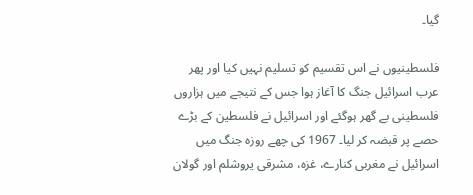گیا۔

فلسطینیوں نے اس تقسیم کو تسلیم نہیں کیا اور پھر عرب اسرائیل جنگ کا آغاز ہوا جس کے نتیجے میں ہزاروں فلسطینی بے گھر ہوگئے اور اسرائیل نے فلسطین کے بڑے حصے پر قبضہ کر لیا۔ 1967 کی چھے روزہ جنگ میں اسرائیل نے مغربی کنارے، غزہ، مشرقی یروشلم اور گولان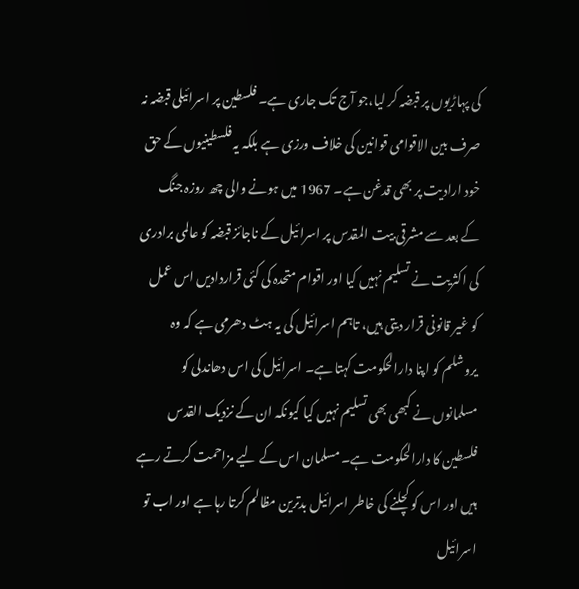کی پہاڑیوں پر قبضہ کر لیا،جو آج تک جاری ہے۔ فلسطین پر اسرائیلی قبضہ نہ صرف بین الاقوامی قوانین کی خلاف ورزی ہے بلکہ یہ فلسطینیوں کے حق خود ارادیت پر بھی قدغن ہے۔ 1967 میں ہونے والی چھ روزہ جنگ کے بعد سے مشرقی بیت المقدس پر اسرائیل کے ناجائز قبضہ کو عالمی برادری کی اکثریت نے تسلیم نہیں کیا اور اقوام متحدہ کی کئی قراردادیں اس عمل کو غیر قانونی قرار دیتی ہیں، تاہم اسرائیل کی یہ ہٹ دھرمی ہے کہ وہ یروشلم کو اپنا دارالحکومت کہتا ہے۔ اسرائیل کی اس دھاندلی کو مسلمانوں نے کبھی بھی تسلیم نہیں کیا کیونکہ ان کے نزدیک القدس فلسطین کا دارالحکومت ہے۔ مسلمان اس کے لیے مزاحمت کرتے رہے ہیں اور اس کو کچلنے کی خاطر اسرائیل بدترین مظالم کرتا رہا ہے اور اب تو اسرائیل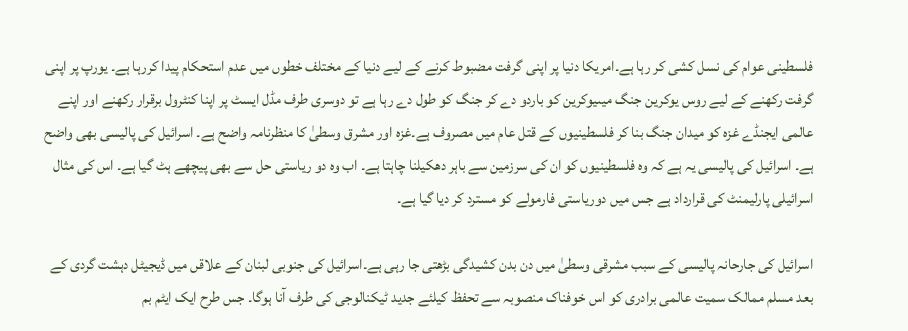فلسطینی عوام کی نسل کشی کر رہا ہے۔امریکا دنیا پر اپنی گرفت مضبوط کرنے کے لیے دنیا کے مختلف خطوں میں عدم استحکام پیدا کررہا ہے۔ یورپ پر اپنی گرفت رکھنے کے لیے روس یوکرین جنگ میںیوکرین کو باردو دے کر جنگ کو طول دے رہا ہے تو دوسری طرف مڈل ایسٹ پر اپنا کنٹرول برقرار رکھنے اور اپنے عالمی ایجنڈے غزہ کو میدان جنگ بنا کر فلسطینیوں کے قتل عام میں مصروف ہے۔غزہ اور مشرق وسطیٰ کا منظرنامہ واضح ہے۔ اسرائیل کی پالیسی بھی واضح ہے۔ اسرائیل کی پالیسی یہ ہے کہ وہ فلسطینیوں کو ان کی سرزمین سے باہر دھکیلنا چاہتا ہے۔ اب وہ دو ریاستی حل سے بھی پیچھے ہٹ گیا ہے۔ اس کی مثال اسرائیلی پارلیمنٹ کی قرارداد ہے جس میں دوریاستی فارمولے کو مسترد کر دیا گیا ہے۔

اسرائیل کی جارحانہ پالیسی کے سبب مشرقی وسطیٰ میں دن بدن کشیدگی بڑھتی جا رہی ہے۔اسرائیل کی جنوبی لبنان کے علاقں میں ڈیجیٹل دہشت گردی کے بعد مسلم ممالک سمیت عالمی برادری کو اس خوفناک منصوبہ سے تحفظ کیلئے جدید ٹیکنالوجی کی طرف آنا ہوگا۔ جس طرح ایک ایٹم بم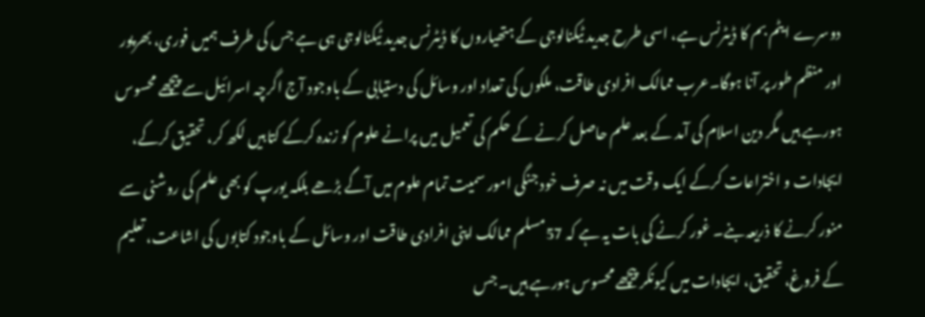دوسرے ایٹم بم کا ڈیٹرنس ہے، اسی طرح جدید ٹیکنالوجی کے ہتھیاروں کا ڈیٹرنس جدید ٹیکنالوجی ہی ہے جس کی طرف ہمیں فوری، بھرپور اور منظم طور پر آنا ہوگا۔عرب ممالک افرادی طاقت، ملکوں کی تعداد اور وسائل کی دستیابی کے باوجود آج اگرچہ اسرائیل سے پیچھے محسوس ہورہے ہیں مگر دین اسلام کی آمد کے بعد علم حاصل کرنے کے حکم کی تعمیل میں پرانے علوم کو زندہ کرکے کتابیں لکھ کر، تحقیق کرکے، ایجادات و اختراعات کرکے ایک وقت میں نہ صرف خود جنگی امور سمیت تمام علوم میں آگے بڑھے بلکہ یورپ کو بھی علم کی روشنی سے منور کرنے کا ذریعہ بنے۔ غور کرنے کی بات یہ ہے کہ 57مسلم ممالک اپنی افرادی طاقت اور وسائل کے باوجود کتابوں کی اشاعت، تعلیم کے فروغ، تحقیق، ایجادات میں کیونکر پیچھے محسوس ہورہے ہیں۔ جس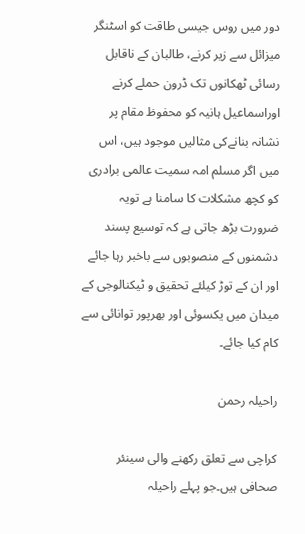دور میں روس جیسی طاقت کو اسٹنگر میزائل سے زیر کرنے، طالبان کے ناقابل رسائی ٹھکانوں تک ڈرون حملے کرنے اوراسماعیل ہانیہ کو محفوظ مقام پر نشانہ بنانےکی مثالیں موجود ہیں، اس میں اگر مسلم امہ سمیت عالمی برادری کو کچھ مشکلات کا سامنا ہے تویہ ضرورت بڑھ جاتی ہے کہ توسیع پسند دشمنوں کے منصوبوں سے باخبر رہا جائے اور ان کے توڑ کیلئے تحقیق و ٹیکنالوجی کے میدان میں یکسوئی اور بھرپور توانائی سے کام کیا جائے۔

راحیلہ رحمن

کراچی سے تعلق رکھنے والی سینئر صحافی ہیں۔جو پہلے راحیلہ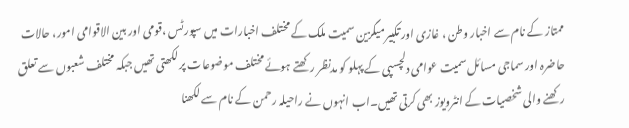ممتاز کے نام سے اخبار وطن ، غازی اور تکبیر میگزین سمیت ملک کے مختلف اخبارات میں سپورٹس ،قومی اور بین الاقوامی امور، حالات حاضرہ اور سماجی مسائل سمیت عوامی دلچسپی کے پہلو کو مدنظر رکھتے ہوئے مختلف موضوعات پر لکھتی تھیں جبکہ مختلف شعبوں سے تعلق رکھنے والی شخصیات کے انٹرویوز بھی کرتی تھیں۔اب انہوں نے راحیلہ رحمن کے نام سے لکھنا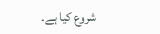شروع کیا ہے۔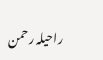راحیلہ رحمن